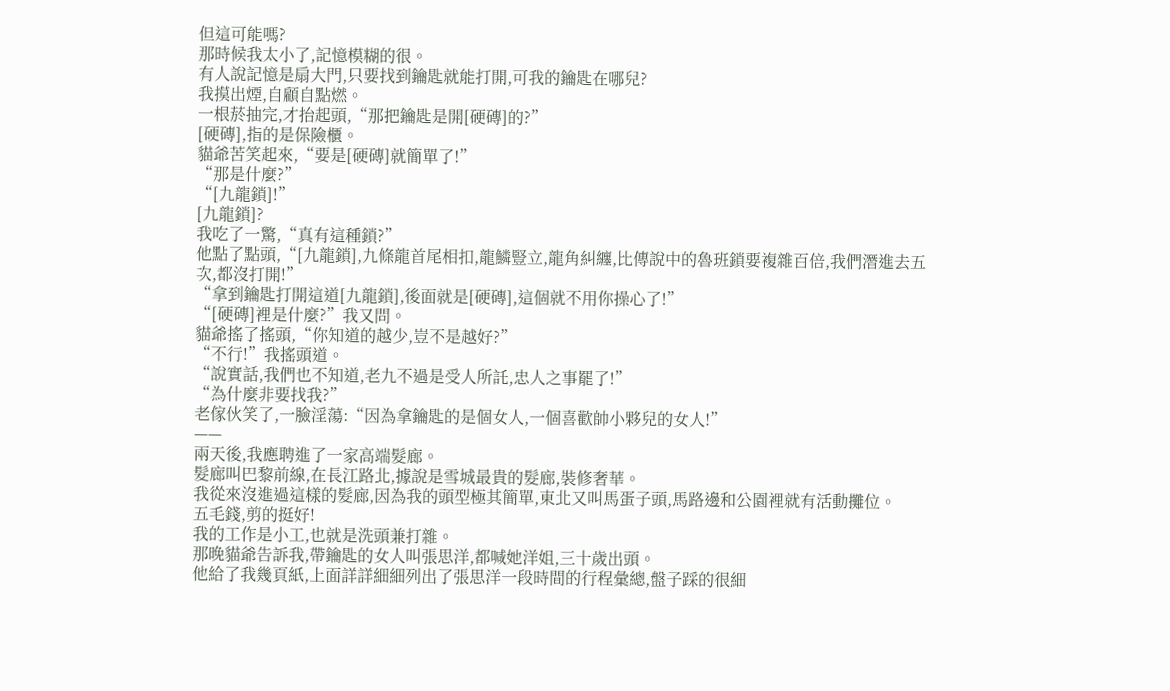但這可能嗎?
那時候我太小了,記憶模糊的很。
有人說記憶是扇大門,只要找到鑰匙就能打開,可我的鑰匙在哪兒?
我摸出煙,自顧自點燃。
一根菸抽完,才抬起頭,“那把鑰匙是開[硬磚]的?”
[硬磚],指的是保險櫃。
貓爺苦笑起來,“要是[硬磚]就簡單了!”
“那是什麼?”
“[九龍鎖]!”
[九龍鎖]?
我吃了一驚,“真有這種鎖?”
他點了點頭,“[九龍鎖],九條龍首尾相扣,龍鱗豎立,龍角糾纏,比傳說中的魯班鎖要複雜百倍,我們潛進去五次,都沒打開!”
“拿到鑰匙打開這道[九龍鎖],後面就是[硬磚],這個就不用你操心了!”
“[硬磚]裡是什麼?”我又問。
貓爺搖了搖頭,“你知道的越少,豈不是越好?”
“不行!”我搖頭道。
“說實話,我們也不知道,老九不過是受人所託,忠人之事罷了!”
“為什麼非要找我?”
老傢伙笑了,一臉淫蕩:“因為拿鑰匙的是個女人,一個喜歡帥小夥兒的女人!”
——
兩天後,我應聘進了一家高端髮廊。
髮廊叫巴黎前線,在長江路北,據說是雪城最貴的髮廊,裝修奢華。
我從來沒進過這樣的髮廊,因為我的頭型極其簡單,東北又叫馬蛋子頭,馬路邊和公園裡就有活動攤位。
五毛錢,剪的挺好!
我的工作是小工,也就是洗頭兼打雜。
那晚貓爺告訴我,帶鑰匙的女人叫張思洋,都喊她洋姐,三十歲出頭。
他給了我幾頁紙,上面詳詳細細列出了張思洋一段時間的行程彙總,盤子踩的很細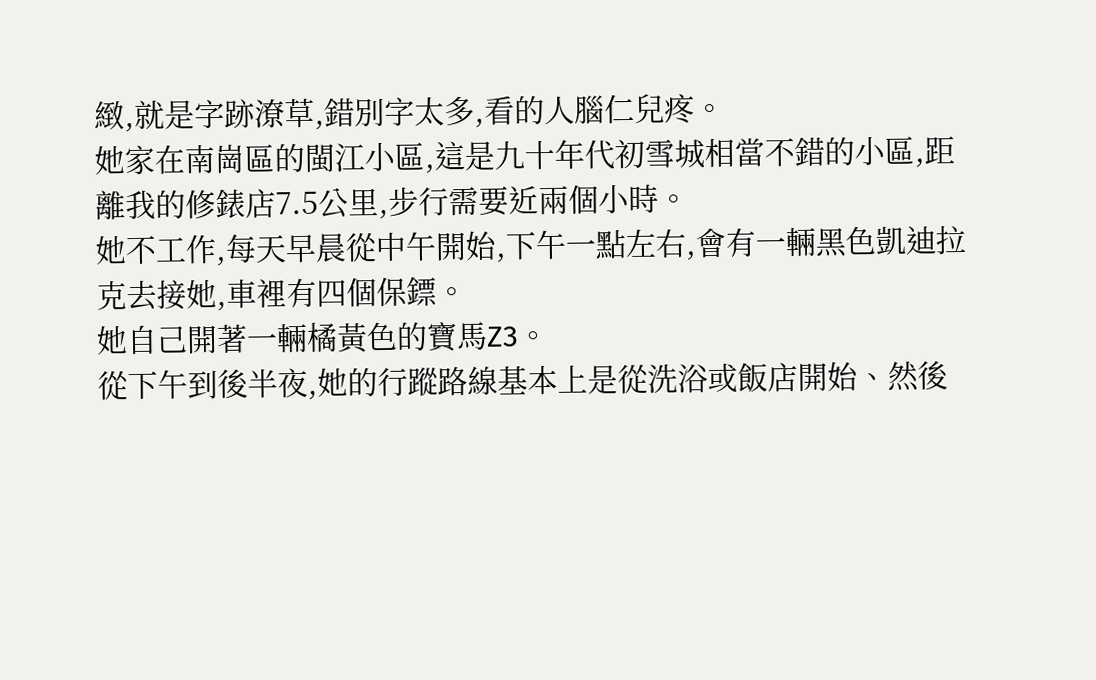緻,就是字跡潦草,錯別字太多,看的人腦仁兒疼。
她家在南崗區的閩江小區,這是九十年代初雪城相當不錯的小區,距離我的修錶店7.5公里,步行需要近兩個小時。
她不工作,每天早晨從中午開始,下午一點左右,會有一輛黑色凱迪拉克去接她,車裡有四個保鏢。
她自己開著一輛橘黃色的寶馬Z3。
從下午到後半夜,她的行蹤路線基本上是從洗浴或飯店開始、然後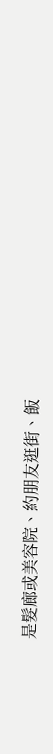是髮廊或美容院、約朋友逛街、飯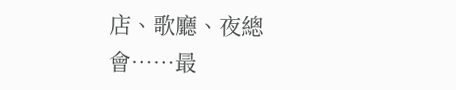店、歌廳、夜總會……最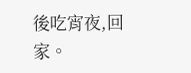後吃宵夜,回家。